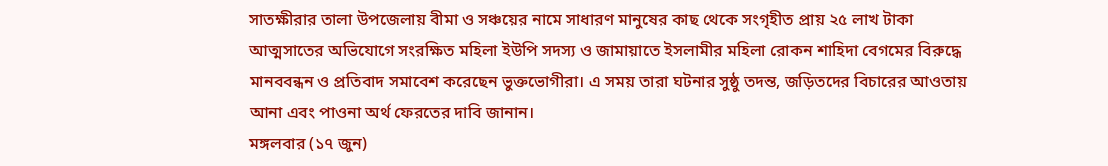সাতক্ষীরার তালা উপজেলায় বীমা ও সঞ্চয়ের নামে সাধারণ মানুষের কাছ থেকে সংগৃহীত প্রায় ২৫ লাখ টাকা আত্মসাতের অভিযোগে সংরক্ষিত মহিলা ইউপি সদস্য ও জামায়াতে ইসলামীর মহিলা রোকন শাহিদা বেগমের বিরুদ্ধে মানববন্ধন ও প্রতিবাদ সমাবেশ করেছেন ভুক্তভোগীরা। এ সময় তারা ঘটনার সুষ্ঠু তদন্ত, জড়িতদের বিচারের আওতায় আনা এবং পাওনা অর্থ ফেরতের দাবি জানান।
মঙ্গলবার (১৭ জুন)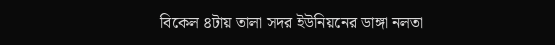বিকেল ৪টায় তালা সদর ইউনিয়নের ডাঙ্গা নলতা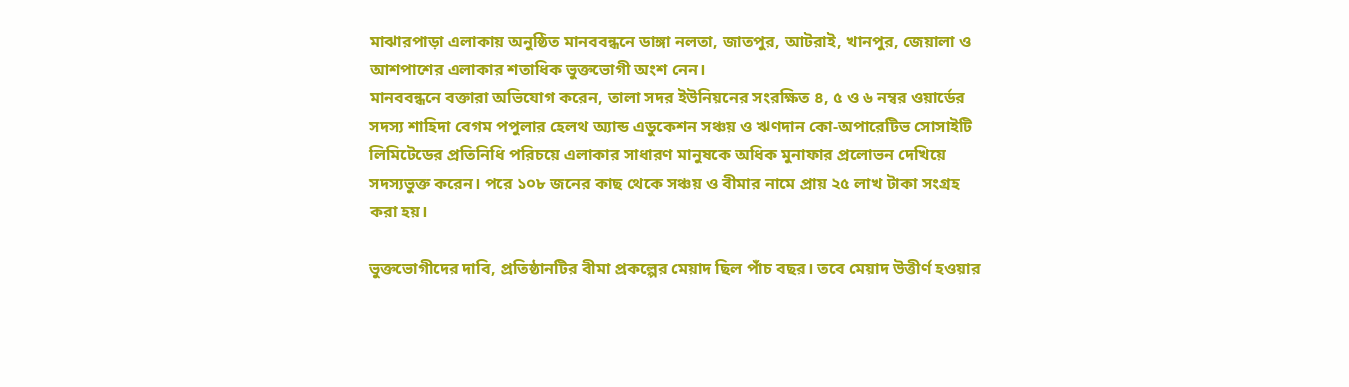মাঝারপাড়া এলাকায় অনুষ্ঠিত মানববন্ধনে ডাঙ্গা নলতা, জাতপুর, আটরাই, খানপুর, জেয়ালা ও আশপাশের এলাকার শতাধিক ভুক্তভোগী অংশ নেন।
মানববন্ধনে বক্তারা অভিযোগ করেন, তালা সদর ইউনিয়নের সংরক্ষিত ৪, ৫ ও ৬ নম্বর ওয়ার্ডের সদস্য শাহিদা বেগম পপুলার হেলথ অ্যান্ড এডুকেশন সঞ্চয় ও ঋণদান কো-অপারেটিভ সোসাইটি লিমিটেডের প্রতিনিধি পরিচয়ে এলাকার সাধারণ মানুষকে অধিক মুনাফার প্রলোভন দেখিয়ে সদস্যভুক্ত করেন। পরে ১০৮ জনের কাছ থেকে সঞ্চয় ও বীমার নামে প্রায় ২৫ লাখ টাকা সংগ্রহ করা হয়।

ভুক্তভোগীদের দাবি, প্রতিষ্ঠানটির বীমা প্রকল্পের মেয়াদ ছিল পাঁচ বছর। তবে মেয়াদ উত্তীর্ণ হওয়ার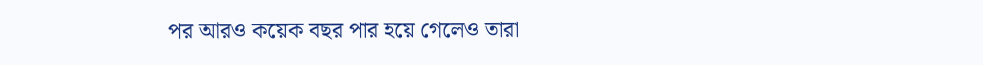পর আরও কয়েক বছর পার হয়ে গেলেও তারা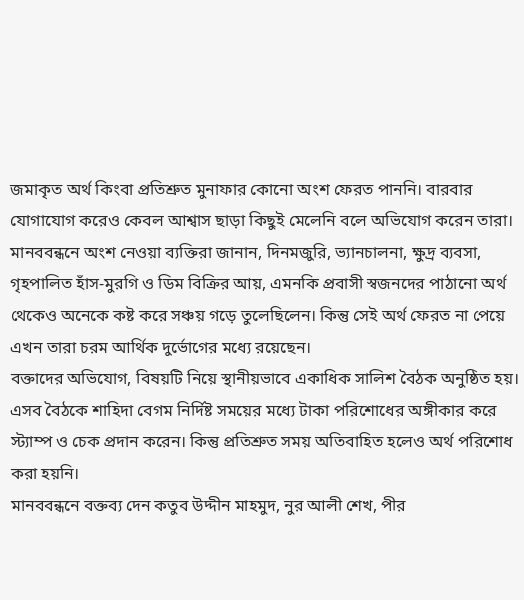জমাকৃত অর্থ কিংবা প্রতিশ্রুত মুনাফার কোনো অংশ ফেরত পাননি। বারবার যোগাযোগ করেও কেবল আশ্বাস ছাড়া কিছুই মেলেনি বলে অভিযোগ করেন তারা।
মানববন্ধনে অংশ নেওয়া ব্যক্তিরা জানান, দিনমজুরি, ভ্যানচালনা, ক্ষুদ্র ব্যবসা, গৃহপালিত হাঁস-মুরগি ও ডিম বিক্রির আয়, এমনকি প্রবাসী স্বজনদের পাঠানো অর্থ থেকেও অনেকে কষ্ট করে সঞ্চয় গড়ে তুলেছিলেন। কিন্তু সেই অর্থ ফেরত না পেয়ে এখন তারা চরম আর্থিক দুর্ভোগের মধ্যে রয়েছেন।
বক্তাদের অভিযোগ, বিষয়টি নিয়ে স্থানীয়ভাবে একাধিক সালিশ বৈঠক অনুষ্ঠিত হয়। এসব বৈঠকে শাহিদা বেগম নির্দিষ্ট সময়ের মধ্যে টাকা পরিশোধের অঙ্গীকার করে স্ট্যাম্প ও চেক প্রদান করেন। কিন্তু প্রতিশ্রুত সময় অতিবাহিত হলেও অর্থ পরিশোধ করা হয়নি।
মানববন্ধনে বক্তব্য দেন কতুব উদ্দীন মাহমুদ, নুর আলী শেখ, পীর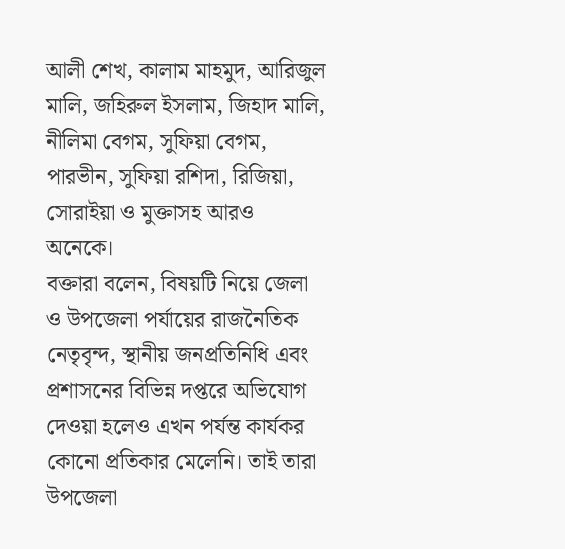আলী শেখ, কালাম মাহমুদ, আরিজুল মালি, জহিরুল ইসলাম, জিহাদ মালি, নীলিমা বেগম, সুফিয়া বেগম, পারভীন, সুফিয়া রশিদা, রিজিয়া, সোরাইয়া ও মুক্তাসহ আরও অনেকে।
বক্তারা বলেন, বিষয়টি নিয়ে জেলা ও উপজেলা পর্যায়ের রাজনৈতিক নেতৃবৃন্দ, স্থানীয় জনপ্রতিনিধি এবং প্রশাসনের বিভিন্ন দপ্তরে অভিযোগ দেওয়া হলেও এখন পর্যন্ত কার্যকর কোনো প্রতিকার মেলেনি। তাই তারা উপজেলা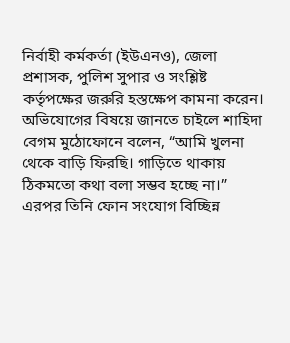নির্বাহী কর্মকর্তা (ইউএনও), জেলা প্রশাসক, পুলিশ সুপার ও সংশ্লিষ্ট কর্তৃপক্ষের জরুরি হস্তক্ষেপ কামনা করেন।
অভিযোগের বিষয়ে জানতে চাইলে শাহিদা বেগম মুঠোফোনে বলেন, “আমি খুলনা থেকে বাড়ি ফিরছি। গাড়িতে থাকায় ঠিকমতো কথা বলা সম্ভব হচ্ছে না।” এরপর তিনি ফোন সংযোগ বিচ্ছিন্ন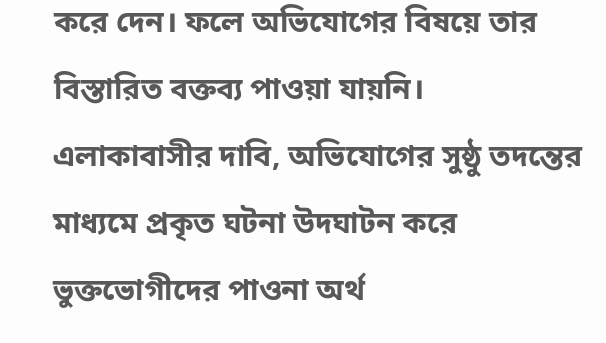করে দেন। ফলে অভিযোগের বিষয়ে তার বিস্তারিত বক্তব্য পাওয়া যায়নি।
এলাকাবাসীর দাবি, অভিযোগের সুষ্ঠু তদন্তের মাধ্যমে প্রকৃত ঘটনা উদঘাটন করে ভুক্তভোগীদের পাওনা অর্থ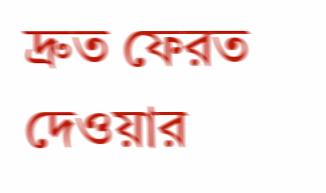দ্রুত ফেরত দেওয়ার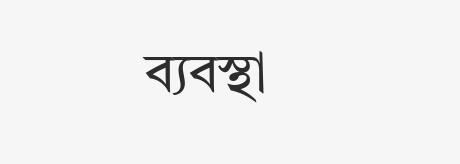ব্যবস্থা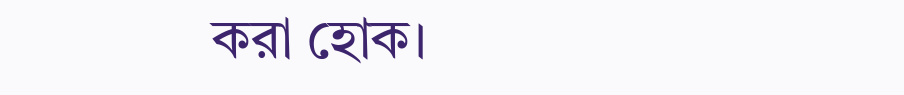করা হোক।